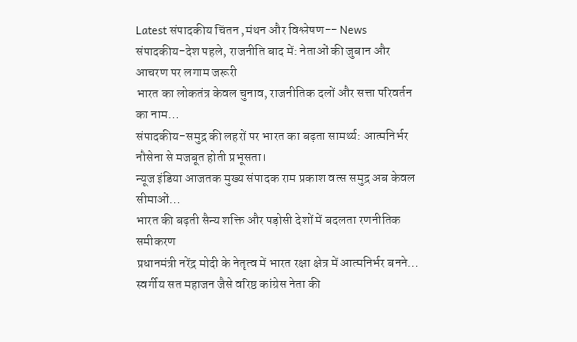Latest संपादकीय चिंतन ,मंथन और विश्लेषण-- News
संपादकीय-देश पहले, राजनीति बाद में: नेताओं की जुबान और आचरण पर लगाम जरूरी
भारत का लोकतंत्र केवल चुनाव, राजनीतिक दलों और सत्ता परिवर्तन का नाम…
संपादकीय-समुद्र की लहरों पर भारत का बढ़ता सामर्थ्य: आत्मनिर्भर नौसेना से मजबूत होती प्रभूसता।
न्यूज इंडिया आजतक मुख्य संपादक राम प्रकाश वत्स समुद्र अब केवल सीमाओं…
भारत की बढ़ती सैन्य शक्ति और पड़ोसी देशों में बदलता रणनीतिक समीकरण
प्रधानमंत्री नरेंद्र मोदी के नेतृत्व में भारत रक्षा क्षेत्र में आत्मनिर्भर बनने…
स्वर्गीय सत महाजन जैसे वरिष्ठ कांग्रेस नेता की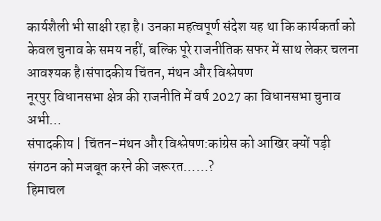कार्यशैली भी साक्षी रहा है। उनका महत्वपूर्ण संदेश यह था कि कार्यकर्ता को केवल चुनाव के समय नहीं, बल्कि पूरे राजनीतिक सफर में साथ लेकर चलना आवश्यक है।संपादकीय चिंतन, मंथन और विश्लेषण
नूरपुर विधानसभा क्षेत्र की राजनीति में वर्ष 2027 का विधानसभा चुनाव अभी…
संपादकीय | चिंतन-मंथन और विश्लेषण:कांग्रेस को आखिर क्यों पड़ी संगठन को मजबूत करने की जरूरत……?
हिमाचल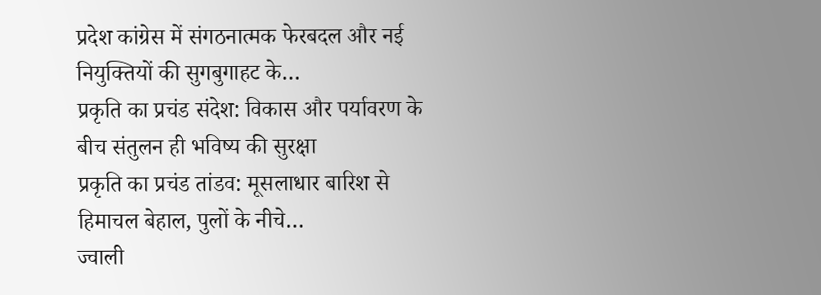प्रदेश कांग्रेस में संगठनात्मक फेरबदल और नई नियुक्तियों की सुगबुगाहट के…
प्रकृति का प्रचंड संदेश: विकास और पर्यावरण के बीच संतुलन ही भविष्य की सुरक्षा
प्रकृति का प्रचंड तांडव: मूसलाधार बारिश से हिमाचल बेहाल, पुलों के नीचे…
ज्वाली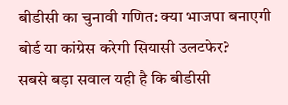बीडीसी का चुनावी गणित: क्या भाजपा बनाएगी बोर्ड या कांग्रेस करेगी सियासी उलटफेर?
सबसे बड़ा सवाल यही है कि बीडीसी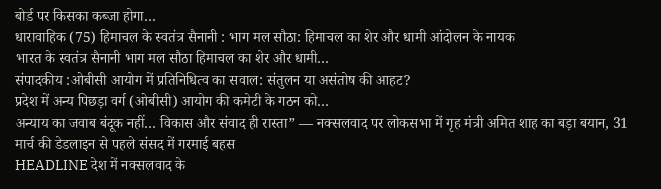बोर्ड पर किसका कब्जा होगा…
धारावाहिक (75) हिमाचल के स्वतंत्र सैनानी : भाग मल सौठा: हिमाचल का शेर और धामी आंदोलन के नायक
भारत के स्वतंत्र सैनानी भाग मल सौठा हिमाचल का शेर और धामी…
संपादकीय :ओबीसी आयोग में प्रतिनिधित्व का सवाल: संतुलन या असंतोष की आहट?
प्रदेश में अन्य पिछड़ा वर्ग (ओबीसी) आयोग की कमेटी के गठन को…
अन्याय का जवाब बंदूक नहीं… विकास और संवाद ही रास्ता” — नक्सलवाद पर लोकसभा में गृह मंत्री अमित शाह का बड़ा बयान, 31 मार्च की डेडलाइन से पहले संसद में गरमाई बहस
HEADLINE देश में नक्सलवाद के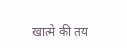खात्मे की तय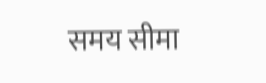समय सीमा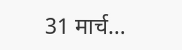31 मार्च…